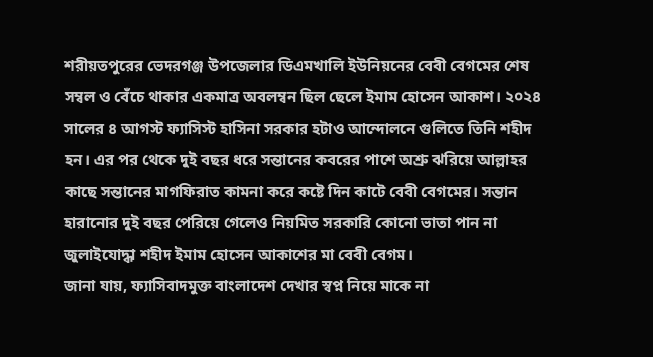শরীয়তপুরের ভেদরগঞ্জ উপজেলার ডিএমখালি ইউনিয়নের বেবী বেগমের শেষ সম্বল ও বেঁচে থাকার একমাত্র অবলম্বন ছিল ছেলে ইমাম হোসেন আকাশ। ২০২৪ সালের ৪ আগস্ট ফ্যাসিস্ট হাসিনা সরকার হটাও আন্দোলনে গুলিতে তিনি শহীদ হন। এর পর থেকে দুই বছর ধরে সন্তানের কবরের পাশে অশ্রু ঝরিয়ে আল্লাহর কাছে সন্তানের মাগফিরাত কামনা করে কষ্টে দিন কাটে বেবী বেগমের। সন্তান হারানোর দুই বছর পেরিয়ে গেলেও নিয়মিত সরকারি কোনো ভাতা পান না জুলাইযোদ্ধা শহীদ ইমাম হোসেন আকাশের মা বেবী বেগম।
জানা যায়, ফ্যাসিবাদমুক্ত বাংলাদেশ দেখার স্বপ্ন নিয়ে মাকে না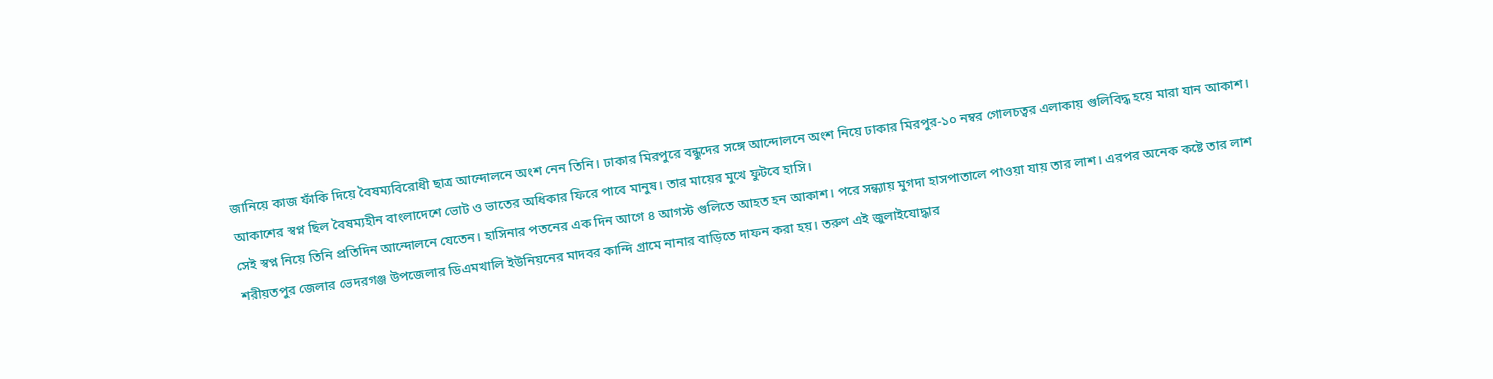জানিয়ে কাজ ফাঁকি দিয়ে বৈষম্যবিরোধী ছাত্র আন্দোলনে অংশ নেন তিনি। ঢাকার মিরপুরে বন্ধুদের সঙ্গে আন্দোলনে অংশ নিয়ে ঢাকার মিরপুর-১০ নম্বর গোলচত্বর এলাকায় গুলিবিদ্ধ হয়ে মারা যান আকাশ। আকাশের স্বপ্ন ছিল বৈষম্যহীন বাংলাদেশে ভোট ও ভাতের অধিকার ফিরে পাবে মানুষ। তার মায়ের মুখে ফুটবে হাসি।
সেই স্বপ্ন নিয়ে তিনি প্রতিদিন আন্দোলনে যেতেন। হাসিনার পতনের এক দিন আগে ৪ আগস্ট গুলিতে আহত হন আকাশ। পরে সন্ধ্যায় মুগদা হাসপাতালে পাওয়া যায় তার লাশ। এরপর অনেক কষ্টে তার লাশ শরীয়তপুর জেলার ভেদরগঞ্জ উপজেলার ডিএমখালি ইউনিয়নের মাদবর কান্দি গ্রামে নানার বাড়িতে দাফন করা হয়। তরুণ এই জুলাইযোদ্ধার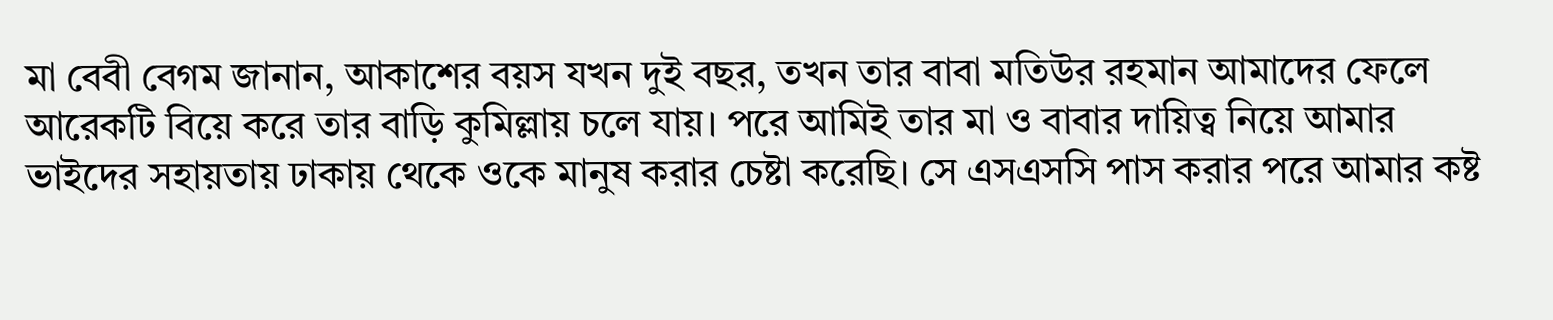মা বেবী বেগম জানান, আকাশের বয়স যখন দুই বছর, তখন তার বাবা মতিউর রহমান আমাদের ফেলে আরেকটি বিয়ে করে তার বাড়ি কুমিল্লায় চলে যায়। পরে আমিই তার মা ও বাবার দায়িত্ব নিয়ে আমার ভাইদের সহায়তায় ঢাকায় থেকে ওকে মানুষ করার চেষ্টা করেছি। সে এসএসসি পাস করার পরে আমার কষ্ট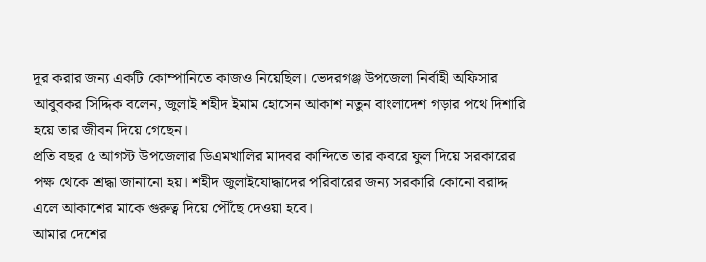দূর করার জন্য একটি কোম্পানিতে কাজও নিয়েছিল। ভেদরগঞ্জ উপজেলা নির্বাহী অফিসার আবুবকর সিদ্দিক বলেন, জুলাই শহীদ ইমাম হোসেন আকাশ নতুন বাংলাদেশ গড়ার পথে দিশারি হয়ে তার জীবন দিয়ে গেছেন।
প্রতি বছর ৫ আগস্ট উপজেলার ডিএমখালির মাদবর কান্দিতে তার কবরে ফুল দিয়ে সরকারের পক্ষ থেকে শ্রদ্ধা জানানো হয়। শহীদ জুলাইযোদ্ধাদের পরিবারের জন্য সরকারি কোনো বরাদ্দ এলে আকাশের মাকে গুরুত্ব দিয়ে পৌঁছে দেওয়া হবে।
আমার দেশের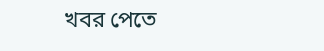খবর পেতে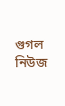গুগল নিউজ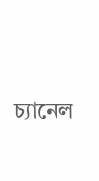চ্যানেল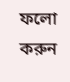ফলো করুন